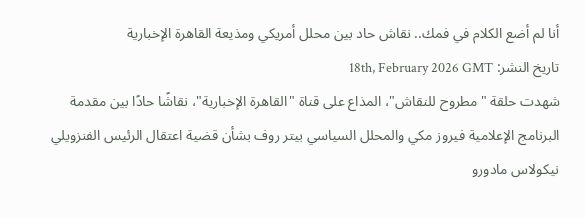أنا لم أضع الكلام في فمك.. نقاش حاد بين محلل أمريكي ومذيعة القاهرة الإخبارية
تاريخ النشر: 18th, February 2026 GMT
شهدت حلقة "مطروح للنقاش"، المذاع على قناة "القاهرة الإخبارية"، نقاشًا حادًا بين مقدمة البرنامج الإعلامية فيروز مكي والمحلل السياسي بيتر روف بشأن قضية اعتقال الرئيس الفنزويلي نيكولاس مادورو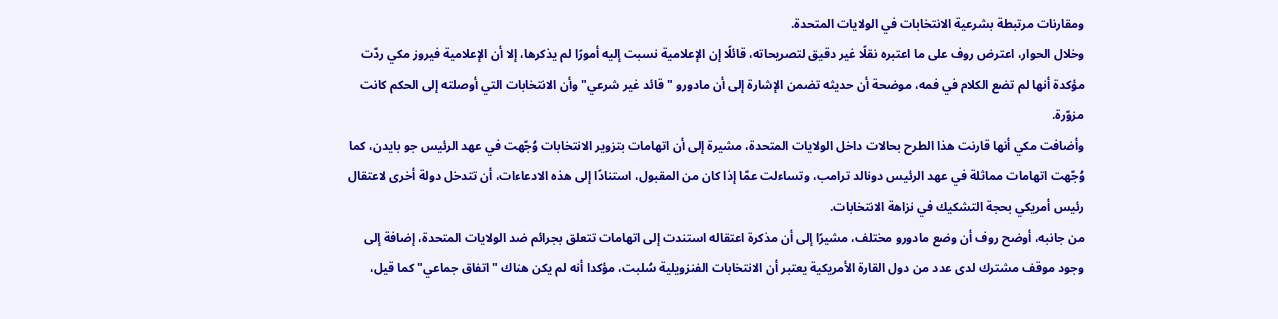ومقارنات مرتبطة بشرعية الانتخابات في الولايات المتحدة.
وخلال الحوار، اعترض روف على ما اعتبره نقلًا غير دقيق لتصريحاته، قائلًا إن الإعلامية نسبت إليه أمورًا لم يذكرها، إلا أن الإعلامية فيروز مكي ردّت مؤكدة أنها لم تضع الكلام في فمه، موضحة أن حديثه تضمن الإشارة إلى أن مادورو "قائد غير شرعي" وأن الانتخابات التي أوصلته إلى الحكم كانت مزوّرة.
وأضافت مكي أنها قارنت هذا الطرح بحالات داخل الولايات المتحدة، مشيرة إلى أن اتهامات بتزوير الانتخابات وُجّهت في عهد الرئيس جو بايدن، كما وُجّهت اتهامات مماثلة في عهد الرئيس دونالد ترامب، وتساءلت عمّا إذا كان من المقبول، استنادًا إلى هذه الادعاءات، أن تتدخل دولة أخرى لاعتقال رئيس أمريكي بحجة التشكيك في نزاهة الانتخابات.
من جانبه، أوضح روف أن وضع مادورو مختلف، مشيرًا إلى أن مذكرة اعتقاله استندت إلى اتهامات تتعلق بجرائم ضد الولايات المتحدة، إضافة إلى وجود موقف مشترك لدى عدد من دول القارة الأمريكية يعتبر أن الانتخابات الفنزويلية سُلبت، مؤكدا أنه لم يكن هناك "اتفاق جماعي" كما قيل،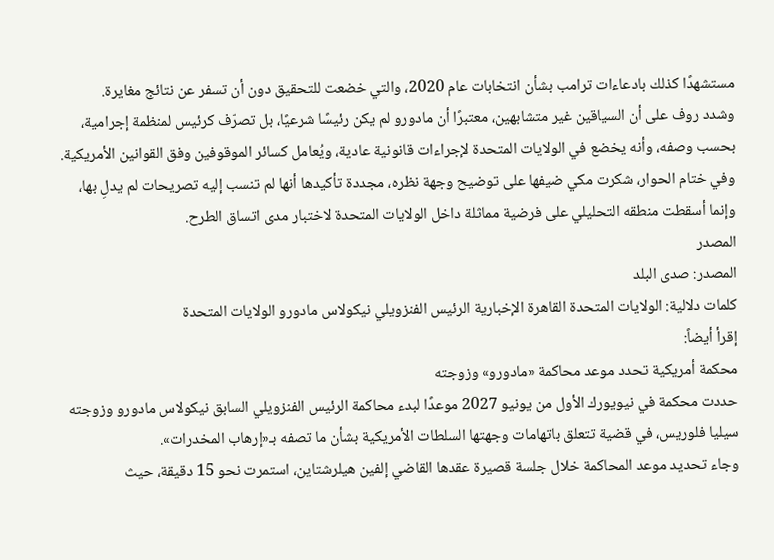مستشهدًا كذلك بادعاءات ترامب بشأن انتخابات عام 2020، والتي خضعت للتحقيق دون أن تسفر عن نتائج مغايرة.
وشدد روف على أن السياقين غير متشابهين، معتبرًا أن مادورو لم يكن رئيسًا شرعيًا، بل تصرّف كرئيس لمنظمة إجرامية، بحسب وصفه، وأنه يخضع في الولايات المتحدة لإجراءات قانونية عادية، ويُعامل كسائر الموقوفين وفق القوانين الأمريكية.
وفي ختام الحوار، شكرت مكي ضيفها على توضيح وجهة نظره، مجددة تأكيدها أنها لم تنسب إليه تصريحات لم يدلِ بها، وإنما أسقطت منطقه التحليلي على فرضية مماثلة داخل الولايات المتحدة لاختبار مدى اتساق الطرح.
المصدر
المصدر: صدى البلد
كلمات دلالية: الولايات المتحدة القاهرة الإخبارية الرئيس الفنزويلي نيكولاس مادورو الولایات المتحدة
إقرأ أيضاً:
محكمة أمريكية تحدد موعد محاكمة «مادورو» وزوجته
حددت محكمة في نيويورك الأول من يونيو 2027 موعدًا لبدء محاكمة الرئيس الفنزويلي السابق نيكولاس مادورو وزوجته سيليا فلوريس، في قضية تتعلق باتهامات وجهتها السلطات الأمريكية بشأن ما تصفه بـ«إرهاب المخدرات».
وجاء تحديد موعد المحاكمة خلال جلسة قصيرة عقدها القاضي إلفين هيلرشتاين، استمرت نحو 15 دقيقة، حيث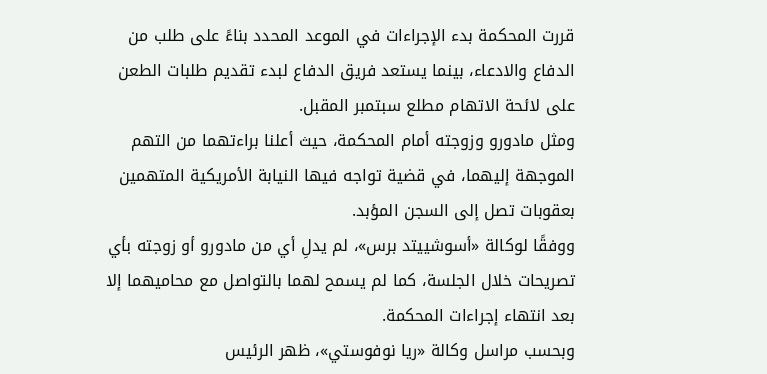قررت المحكمة بدء الإجراءات في الموعد المحدد بناءً على طلب من الدفاع والادعاء، بينما يستعد فريق الدفاع لبدء تقديم طلبات الطعن على لائحة الاتهام مطلع سبتمبر المقبل.
ومثل مادورو وزوجته أمام المحكمة، حيث أعلنا براءتهما من التهم الموجهة إليهما، في قضية تواجه فيها النيابة الأمريكية المتهمين بعقوبات تصل إلى السجن المؤبد.
ووفقًا لوكالة «أسوشييتد برس»، لم يدلِ أي من مادورو أو زوجته بأي تصريحات خلال الجلسة، كما لم يسمح لهما بالتواصل مع محاميهما إلا بعد انتهاء إجراءات المحكمة.
وبحسب مراسل وكالة «ريا نوفوستي»، ظهر الرئيس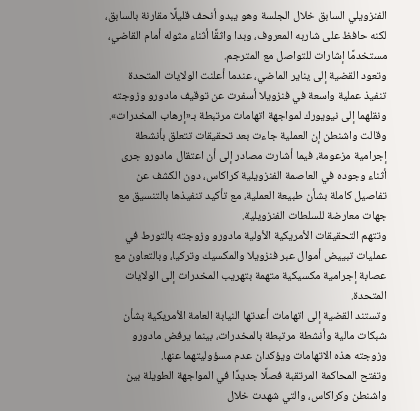الفنزويلي السابق خلال الجلسة وهو يبدو أنحف قليلًا مقارنة بالسابق، لكنه حافظ على شاربه المعروف، وبدا واثقًا أثناء مثوله أمام القاضي، مستخدمًا إشارات للتواصل مع المترجم.
وتعود القضية إلى يناير الماضي، عندما أعلنت الولايات المتحدة تنفيذ عملية واسعة في فنزويلا أسفرت عن توقيف مادورو وزوجته ونقلهما إلى نيويورك لمواجهة اتهامات مرتبطة بـ«إرهاب المخدرات».
وقالت واشنطن إن العملية جاءت بعد تحقيقات تتعلق بأنشطة إجرامية مزعومة، فيما أشارت مصادر إلى أن اعتقال مادورو جرى أثناء وجوده في العاصمة الفنزويلية كراكاس، دون الكشف عن تفاصيل كاملة بشأن طبيعة العملية، مع تأكيد تنفيذها بالتنسيق مع جهات معارضة للسلطات الفنزويلية.
وتتهم التحقيقات الأمريكية الأولية مادورو وزوجته بالتورط في عمليات تبييض أموال عبر فنزويلا والمكسيك وتركيا، وبالتعاون مع عصابة إجرامية مكسيكية متهمة بتهريب المخدرات إلى الولايات المتحدة.
وتستند القضية إلى اتهامات أعدتها النيابة العامة الأمريكية بشأن شبكات مالية وأنشطة مرتبطة بالمخدرات، بينما يرفض مادورو وزوجته هذه الاتهامات ويؤكدان عدم مسؤوليتهما عنها.
وتفتح المحاكمة المرتقبة فصلًا جديدًا في المواجهة الطويلة بين واشنطن وكراكاس، والتي شهدت خلال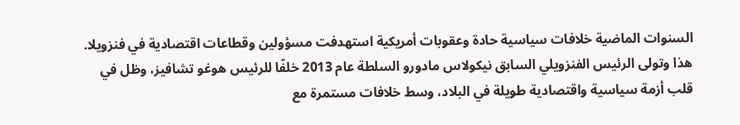السنوات الماضية خلافات سياسية حادة وعقوبات أمريكية استهدفت مسؤولين وقطاعات اقتصادية في فنزويلا.
هذا وتولى الرئيس الفنزويلي السابق نيكولاس مادورو السلطة عام 2013 خلفًا للرئيس هوغو تشافيز، وظل في قلب أزمة سياسية واقتصادية طويلة في البلاد، وسط خلافات مستمرة مع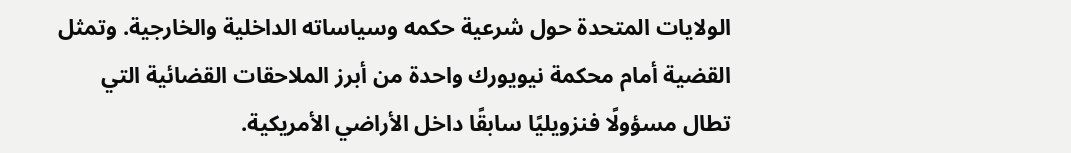الولايات المتحدة حول شرعية حكمه وسياساته الداخلية والخارجية. وتمثل القضية أمام محكمة نيويورك واحدة من أبرز الملاحقات القضائية التي تطال مسؤولًا فنزويليًا سابقًا داخل الأراضي الأمريكية.